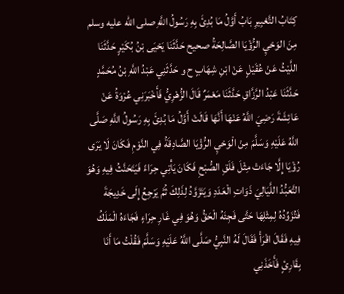كِتَابُ التَّعْبِيرِ بَابُ أَوَّلُ مَا بُدِئَ بِهِ رَسُولُ اللَّهِ صلى الله عليه وسلم مِنَ الوَحْيِ الرُّؤْيَا الصَّالِحَةُ صحيح حَدَّثَنَا يَحْيَى بْنُ بُكَيْرٍ حَدَّثَنَا اللَّيْثُ عَنْ عُقَيْلٍ عَنْ ابْنِ شِهَابٍ ح و حَدَّثَنِي عَبْدُ اللَّهِ بْنُ مُحَمَّدٍ حَدَّثَنَا عَبْدُ الرَّزَّاقِ حَدَّثَنَا مَعْمَرٌ قَالَ الزُّهْرِيُّ فَأَخْبَرَنِي عُرْوَةُ عَنْ عَائِشَةَ رَضِيَ اللَّهُ عَنْهَا أَنَّهَا قَالَتْ أَوَّلُ مَا بُدِئَ بِهِ رَسُولُ اللَّهِ صَلَّى اللَّهُ عَلَيْهِ وَسَلَّمَ مِنْ الْوَحْيِ الرُّؤْيَا الصَّادِقَةُ فِي النَّوْمِ فَكَانَ لَا يَرَى رُؤْيَا إِلَّا جَاءَتْ مِثْلَ فَلَقِ الصُّبْحِ فَكَانَ يَأْتِي حِرَاءً فَيَتَحَنَّثُ فِيهِ وَهُوَ التَّعَبُّدُ اللَّيَالِيَ ذَوَاتِ الْعَدَدِ وَيَتَزَوَّدُ لِذَلِكَ ثُمَّ يَرْجِعُ إِلَى خَدِيجَةَ فَتُزَوِّدُهُ لِمِثْلِهَا حَتَّى فَجِئَهُ الْحَقُّ وَهُوَ فِي غَارِ حِرَاءٍ فَجَاءَهُ الْمَلَكُ فِيهِ فَقَالَ اقْرَأْ فَقَالَ لَهُ النَّبِيُّ صَلَّى اللَّهُ عَلَيْهِ وَسَلَّمَ فَقُلْتُ مَا أَنَا بِقَارِئٍ فَأَخَذَنِي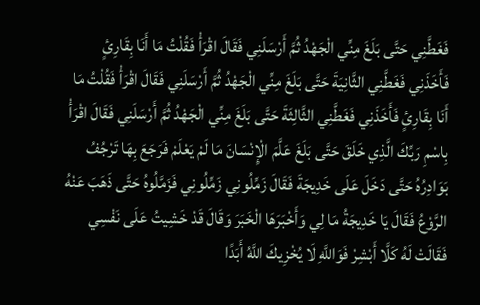فَغَطَّنِي حَتَّى بَلَغَ مِنِّي الْجَهْدُ ثُمَّ أَرْسَلَنِي فَقَالَ اقْرَأْ فَقُلْتُ مَا أَنَا بِقَارِئٍ فَأَخَذَنِي فَغَطَّنِي الثَّانِيَةَ حَتَّى بَلَغَ مِنِّي الْجَهْدُ ثُمَّ أَرْسَلَنِي فَقَالَ اقْرَأْ فَقُلْتُ مَا أَنَا بِقَارِئٍ فَأَخَذَنِي فَغَطَّنِي الثَّالِثَةَ حَتَّى بَلَغَ مِنِّي الْجَهْدُ ثُمَّ أَرْسَلَنِي فَقَالَ اقْرَأْ بِاسْمِ رَبِّكَ الَّذِي خَلَقَ حَتَّى بَلَغَ عَلَّمَ الْإِنْسَانَ مَا لَمْ يَعْلَمْ فَرَجَعَ بِهَا تَرْجُفُ بَوَادِرُهُ حَتَّى دَخَلَ عَلَى خَدِيجَةَ فَقَالَ زَمِّلُونِي زَمِّلُونِي فَزَمَّلُوهُ حَتَّى ذَهَبَ عَنْهُ الرَّوْعُ فَقَالَ يَا خَدِيجَةُ مَا لِي وَأَخْبَرَهَا الْخَبَرَ وَقَالَ قَدْ خَشِيتُ عَلَى نَفْسِي فَقَالَتْ لَهُ كَلَّا أَبْشِرْ فَوَاللَّهِ لَا يُخْزِيكَ اللَّهُ أَبَدًا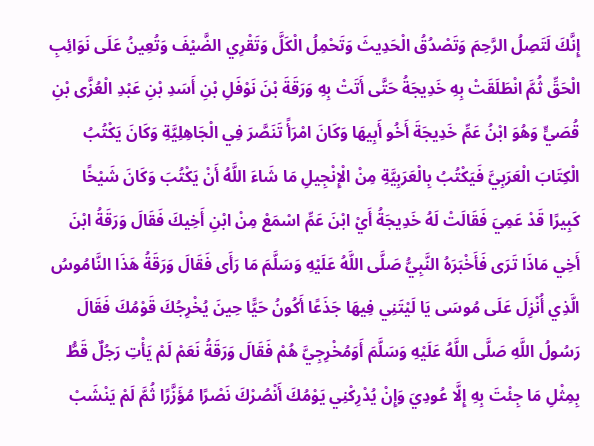إِنَّكَ لَتَصِلُ الرَّحِمَ وَتَصْدُقُ الْحَدِيثَ وَتَحْمِلُ الْكَلَّ وَتَقْرِي الضَّيْفَ وَتُعِينُ عَلَى نَوَائِبِ الْحَقِّ ثُمَّ انْطَلَقَتْ بِهِ خَدِيجَةُ حَتَّى أَتَتْ بِهِ وَرَقَةَ بْنَ نَوْفَلِ بْنِ أَسَدِ بْنِ عَبْدِ الْعُزَّى بْنِ قُصَيٍّ وَهُوَ ابْنُ عَمِّ خَدِيجَةَ أَخُو أَبِيهَا وَكَانَ امْرَأً تَنَصَّرَ فِي الْجَاهِلِيَّةِ وَكَانَ يَكْتُبُ الْكِتَابَ الْعَرَبِيَّ فَيَكْتُبُ بِالْعَرَبِيَّةِ مِنْ الْإِنْجِيلِ مَا شَاءَ اللَّهُ أَنْ يَكْتُبَ وَكَانَ شَيْخًا كَبِيرًا قَدْ عَمِيَ فَقَالَتْ لَهُ خَدِيجَةُ أَيْ ابْنَ عَمِّ اسْمَعْ مِنْ ابْنِ أَخِيكَ فَقَالَ وَرَقَةُ ابْنَ أَخِي مَاذَا تَرَى فَأَخْبَرَهُ النَّبِيُّ صَلَّى اللَّهُ عَلَيْهِ وَسَلَّمَ مَا رَأَى فَقَالَ وَرَقَةُ هَذَا النَّامُوسُ الَّذِي أُنْزِلَ عَلَى مُوسَى يَا لَيْتَنِي فِيهَا جَذَعًا أَكُونُ حَيًّا حِينَ يُخْرِجُكَ قَوْمُكَ فَقَالَ رَسُولُ اللَّهِ صَلَّى اللَّهُ عَلَيْهِ وَسَلَّمَ أَوَمُخْرِجِيَّ هُمْ فَقَالَ وَرَقَةُ نَعَمْ لَمْ يَأْتِ رَجُلٌ قَطُّ بِمِثْلِ مَا جِئْتَ بِهِ إِلَّا عُودِيَ وَإِنْ يُدْرِكْنِي يَوْمُكَ أَنْصُرْكَ نَصْرًا مُؤَزَّرًا ثُمَّ لَمْ يَنْشَبْ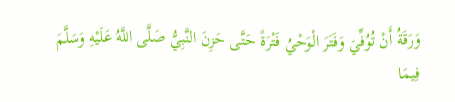وَرَقَةُ أَنْ تُوُفِّيَ وَفَتَرَ الْوَحْيُ فَتْرَةً حَتَّى حَزِنَ النَّبِيُّ صَلَّى اللَّهُ عَلَيْهِ وَسَلَّمَ فِيمَا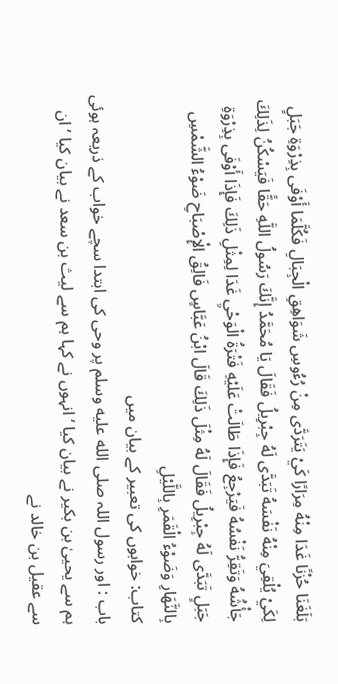بَلَغَنَا حُزْنًا غَدَا مِنْهُ مِرَارًا كَيْ يَتَرَدَّى مِنْ رُءُوسِ شَوَاهِقِ الْجِبَالِ فَكُلَّمَا أَوْفَى بِذِرْوَةِ جَبَلٍ لِكَيْ يُلْقِيَ مِنْهُ نَفْسَهُ تَبَدَّى لَهُ جِبْرِيلُ فَقَالَ يَا مُحَمَّدُ إِنَّكَ رَسُولُ اللَّهِ حَقًّا فَيَسْكُنُ لِذَلِكَ جَأْشُهُ وَتَقِرُّ نَفْسُهُ فَيَرْجِعُ فَإِذَا طَالَتْ عَلَيْهِ فَتْرَةُ الْوَحْيِ غَدَا لِمِثْلِ ذَلِكَ فَإِذَا أَوْفَى بِذِرْوَةِ جَبَلٍ تَبَدَّى لَهُ جِبْرِيلُ فَقَالَ لَهُ مِثْلَ ذَلِكَ قَالَ ابْنُ عَبَّاسٍ فَالِقُ الْإِصْبَاحِ ضَوْءُ الشَّمْسِ بِالنَّهَارِ وَضَوْءُ الْقَمَرِ بِاللَّيْلِ
کتاب: خوابوں کی تعبیر کے بیان میں
باب : اور رسول اللہ صلى الله عليه وسلم پر وحی کی ابتدا سچے خواب کے ذریعہ ہوئی
ہم سے یحییٰ بن بکیر نے بیان کیا ‘ انہوں نے کہا ہم سے لیث بن سعد نے بیان کیا ‘ ان سے عقیل بن خالد نے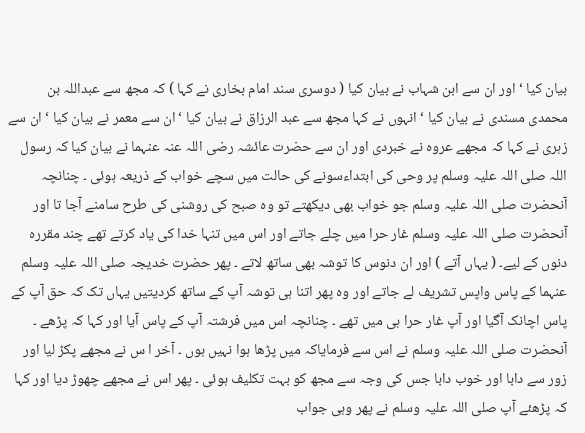بیان کیا ‘ اور ان سے ابن شہاب نے بیان کیا ( دوسری سند امام بخاری نے کہا ) کہ مجھ سے عبداللہ بن محمدی مسندی نے بیان کیا ‘ انہوں نے کہا مجھ سے عبد الرزاق نے بیان کیا ‘ ان سے معمر نے بیان کیا ‘ ان سے زہری نے کہا کہ مجھے عروہ نے خبردی اور ان سے حضرت عائشہ رضی اللہ عنہ عنہما نے بیان کیا کہ رسول اللہ صلی اللہ علیہ وسلم پر وحی کی ابتداءسونے کی حالت میں سچے خواب کے ذریعہ ہوئی ۔ چنانچہ آنحضرت صلی اللہ علیہ وسلم جو خواب بھی دیکھتے تو وہ صبح کی روشنی کی طرح سامنے آجا تا اور آنحضرت صلی اللہ علیہ وسلم غار حرا میں چلے جاتے اور اس میں تنہا خدا کی یاد کرتے تھے چند مقررہ دنوں کے لیے۔ ( یہاں آتے ) اور ان دنوس کا توشہ بھی ساتھ لاتے ۔ پھر حضرت خدیجہ صلی اللہ علیہ وسلم عنہما کے پاس واپس تشریف لے جاتے اور وہ پھر اتنا ہی توشہ آپ کے ساتھ کردیتیں یہاں تک کہ حق آپ کے پاس اچانک آگیا اور آپ غار حرا ہی میں تھے ۔ چنانچہ اس میں فرشتہ آپ کے پاس آیا اور کہا کہ پڑھے ۔ آنحضرت صلی اللہ علیہ وسلم نے اس سے فرمایاکہ میں پڑھا ہوا نہیں ہوں ۔ آخر ا س نے مجھے پکڑ لیا اور زور سے دابا اور خوب دابا جس کی وجہ سے مجھ کو بہت تکلیف ہوئی ۔ پھر اس نے مجھے چھوڑ دیا اور کہا کہ پڑھئے آپ صلی اللہ علیہ وسلم نے پھر وہی جواب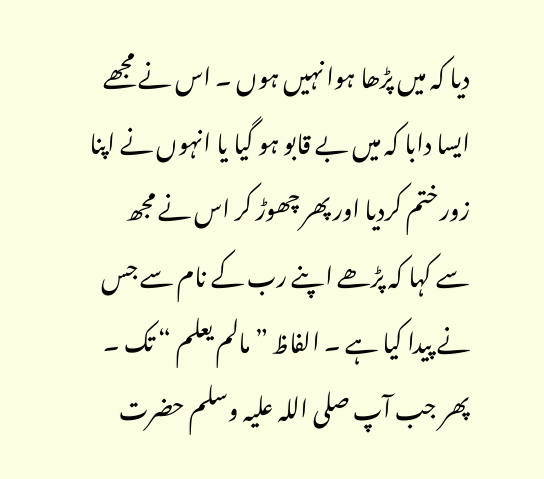دیا کہ میں پڑھا ہوا نہیں ہوں ۔ اس نے مجھے ایسا دابا کہ میں بے قابو ہو گیا یا انہوں نے اپنا زور ختم کردیا اور پھر چھوڑ کر اس نے مجھ سے کہا کہ پڑھے اپنے رب کے نام سے جس نے پیدا کیا ہے ۔ الفاظ ” مالم یعلم “ تک ۔ پھر جب آپ صلی اللہ علیہ وسلم حضرت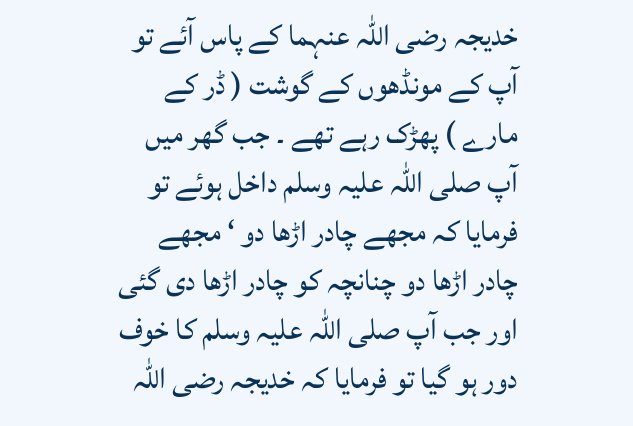خدیجہ رضی اللہ عنہما کے پاس آئے تو آپ کے مونڈھوں کے گوشت ( ڈر کے مارے ) پھڑک رہے تھے ۔ جب گھر میں آپ صلی اللہ علیہ وسلم داخل ہوئے تو فرمایا کہ مجھے چادر اڑھا دو ‘ مجھے چادر اڑھا دو چنانچہ کو چادر اڑھا دی گئی اور جب آپ صلی اللہ علیہ وسلم کا خوف دور ہو گیا تو فرمایا کہ خدیجہ رضی اللہ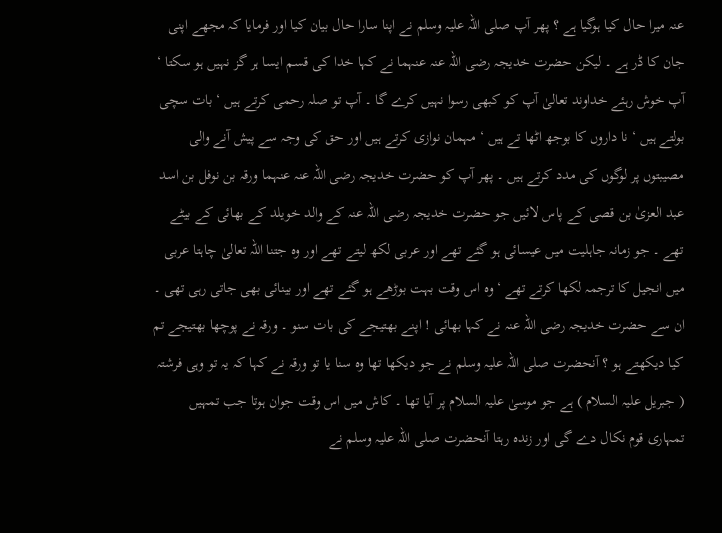عنہ میرا حال کیا ہوگیا ہے ؟ پھر آپ صلی اللہ علیہ وسلم نے اپنا سارا حال بیان کیا اور فرمایا کہ مجھے اپنی جان کا ڈر ہے ۔ لیکن حضرت خدیجہ رضی اللہ عنہ عنہما نے کہا خدا کی قسم ایسا ہر گز نہیں ہو سکتا ‘ آپ خوش رہئے خداوند تعالیٰ آپ کو کبھی رسوا نہیں کرے گا ۔ آپ تو صلہ رحمی کرتے ہیں ‘ بات سچی بولتے ہیں ‘ نا داروں کا بوجھ اٹھا تے ہیں ‘ مہمان نوازی کرتے ہیں اور حق کی وجہ سے پیش آنے والی مصیبتوں پر لوگوں کی مدد کرتے ہیں ۔ پھر آپ کو حضرت خدیجہ رضی اللہ عنہ عنہما ورقہ بن نوفل بن اسد عبد العزیٰ بن قصی کے پاس لائیں جو حضرت خدیجہ رضی اللہ عنہ کے والد خویلد کے بھائی کے بیٹے تھے ۔ جو زمانہ جاہلیت میں عیسائی ہو گئے تھے اور عربی لکھ لیتے تھے اور وہ جتنا اللہ تعالیٰ چاہتا عربی میں انجیل کا ترجمہ لکھا کرتے تھے ‘ وہ اس وقت بہت بوڑھے ہو گئے تھے اور بینائی بھی جاتی رہی تھی ۔ ان سے حضرت خدیجہ رضی اللہ عنہ نے کہا بھائی ! اپنے بھتیجے کی بات سنو ۔ ورقہ نے پوچھا بھتیجے تم کیا دیکھتے ہو ؟ آنحضرت صلی اللہ علیہ وسلم نے جو دیکھا تھا وہ سنا یا تو ورقہ نے کہا کہ یہ تو وہی فرشتہ ( جبریل علیہ السلام ) ہے جو موسیٰ علیہ السلام پر آیا تھا ۔ کاش میں اس وقت جوان ہوتا جب تمہیں تمہاری قوم نکال دے گی اور زندہ رہتا آنحضرت صلی اللہ علیہ وسلم نے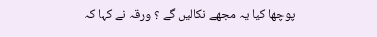پوچھا کیا یہ مجھے نکالیں گے ؟ ورقہ نے کہا کہ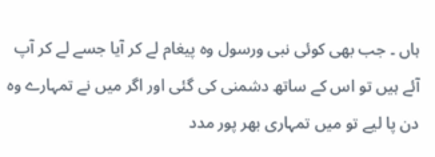ہاں ۔ جب بھی کوئی نبی ورسول وہ پیغام لے کر آیا جسے لے کر آپ آئے ہیں تو اس کے ساتھ دشمنی کی گئی اور اگر میں نے تمہارے وہ دن پا لیے تو میں تمہاری بھر پور مدد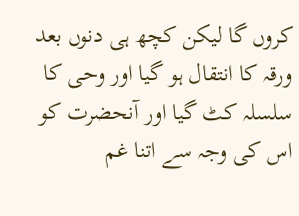کروں گا لیکن کچھ ہی دنوں بعد ورقہ کا انتقال ہو گیا اور وحی کا سلسلہ کٹ گیا اور آنحضرت کو اس کی وجہ سے اتنا غم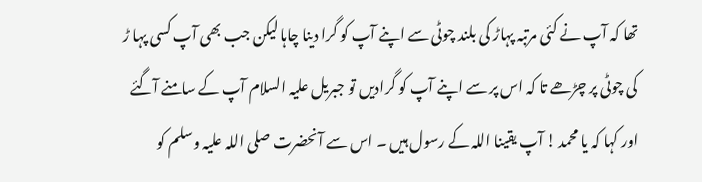تھا کہ آپ نے کئی مرتبہ پہاڑ کی بلند چوٹی سے اپنے آپ کو گرا دینا چاہا لیکن جب بھی آپ کسی پہا ڑ کی چوٹی پر چڑھے تا کہ اس پر سے اپنے آپ کو گرادیں تو جبریل علیہ السلام آپ کے سامنے آگئے اور کہا کہ یا محمد ! آپ یقینا اللہ کے رسول ہیں ۔ اس سے آنحضرت صلی اللہ علیہ وسلم کو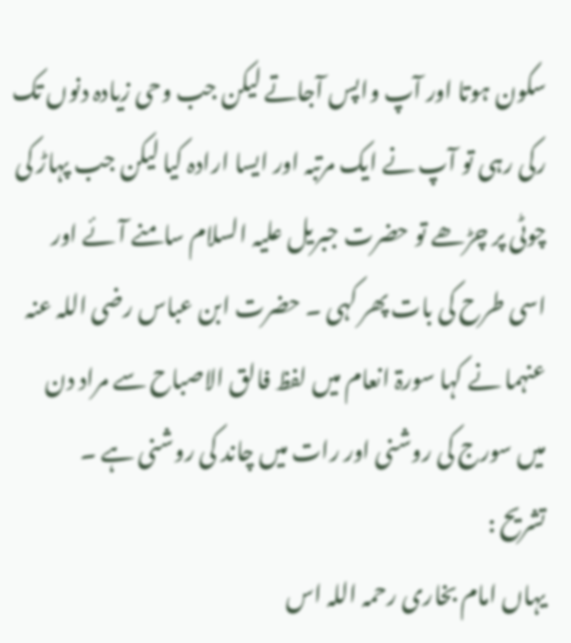سکون ہوتا اور آپ واپس آجاتے لیکن جب وحی زیادہ دنوں تک رکی رہی تو آپ نے ایک مرتبہ اور ایسا ارادہ کیا لیکن جب پہاڑ کی چوٹی پر چڑھے تو حضرت جبریل علیہ السلام سامنے آئے اور اسی طرح کی بات پھر کہی ۔ حضرت ابن عباس رضی اللہ عنہ عنہما نے کہا سورۃ انعام میں لفظ فالق الاصباح سے مراد دن میں سورج کی روشنی اور رات میں چاند کی روشنی ہے ۔
تشریح :
یہاں امام بخاری رحمہ اللہ اس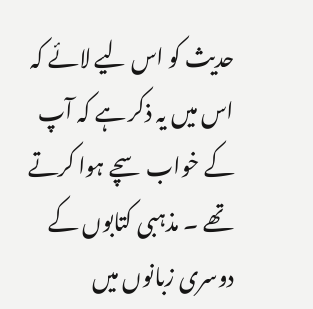حدیث کو اس لیے لائے کہ اس میں یہ ذکر ہے کہ آپ کے خواب سچے ہوا کرتے تھے ۔ مذہبی کتابوں کے دوسری زبانوں میں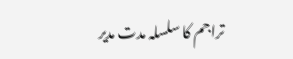تراجم کا سلسلہ مدت مدیر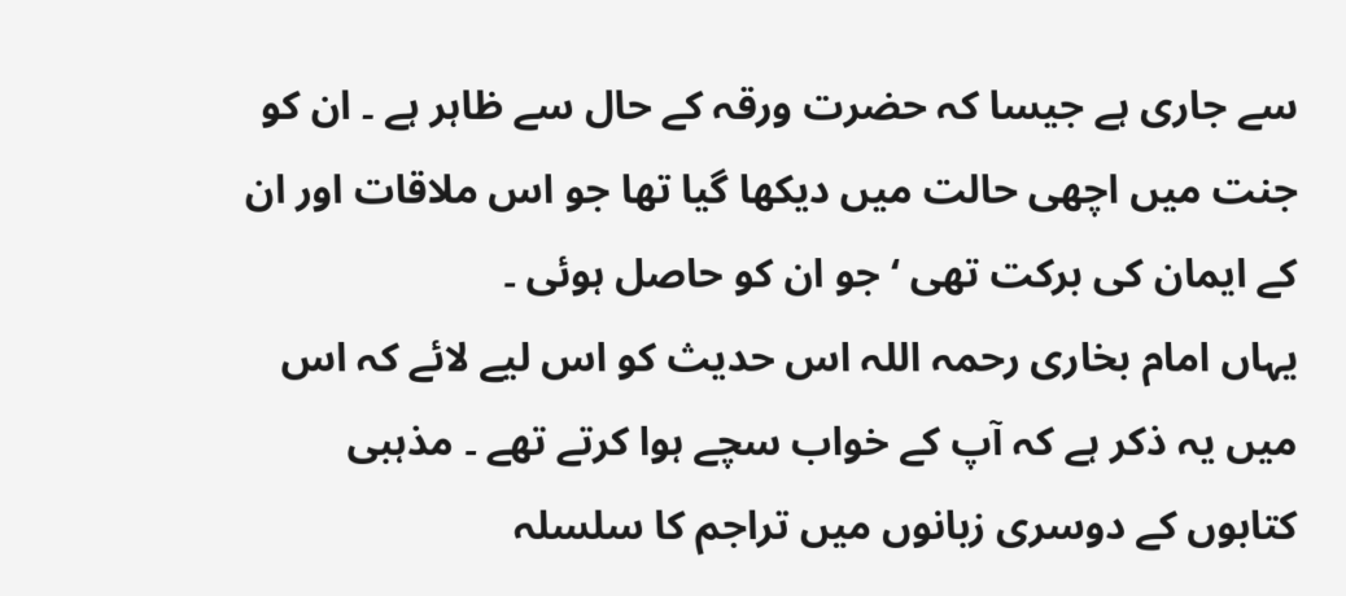سے جاری ہے جیسا کہ حضرت ورقہ کے حال سے ظاہر ہے ۔ ان کو جنت میں اچھی حالت میں دیکھا گیا تھا جو اس ملاقات اور ان کے ایمان کی برکت تھی ‘ جو ان کو حاصل ہوئی ۔
یہاں امام بخاری رحمہ اللہ اس حدیث کو اس لیے لائے کہ اس میں یہ ذکر ہے کہ آپ کے خواب سچے ہوا کرتے تھے ۔ مذہبی کتابوں کے دوسری زبانوں میں تراجم کا سلسلہ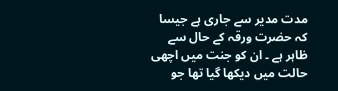مدت مدیر سے جاری ہے جیسا کہ حضرت ورقہ کے حال سے ظاہر ہے ۔ ان کو جنت میں اچھی حالت میں دیکھا گیا تھا جو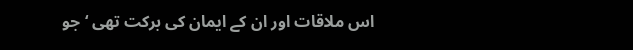اس ملاقات اور ان کے ایمان کی برکت تھی ‘ جو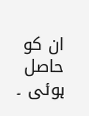ان کو حاصل ہوئی ۔